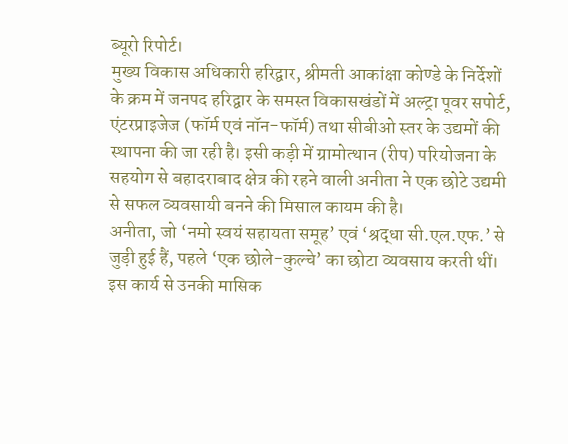ब्यूरो रिपोर्ट।
मुख्य विकास अधिकारी हरिद्वार, श्रीमती आकांक्षा कोण्डे के निर्देशों के क्रम में जनपद हरिद्वार के समस्त विकासखंडों में अल्ट्रा पूवर सपोर्ट, एंटरप्राइजेज (फॉर्म एवं नॉन-फॉर्म) तथा सीबीओ स्तर के उद्यमों की स्थापना की जा रही है। इसी कड़ी में ग्रामोत्थान (रीप) परियोजना के सहयोग से बहादराबाद क्षेत्र की रहने वाली अनीता ने एक छोटे उद्यमी से सफल व्यवसायी बनने की मिसाल कायम की है।
अनीता, जो ‘नमो स्वयं सहायता समूह’ एवं ‘श्रद्धा सी.एल.एफ.’ से जुड़ी हुई हैं, पहले ‘एक छोले-कुल्चे’ का छोटा व्यवसाय करती थीं। इस कार्य से उनकी मासिक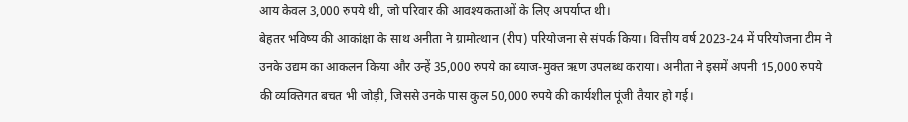आय केवल 3,000 रुपये थी, जो परिवार की आवश्यकताओं के लिए अपर्याप्त थी।
बेहतर भविष्य की आकांक्षा के साथ अनीता ने ग्रामोत्थान (रीप) परियोजना से संपर्क किया। वित्तीय वर्ष 2023-24 में परियोजना टीम ने उनके उद्यम का आकलन किया और उन्हें 35,000 रुपये का ब्याज-मुक्त ऋण उपलब्ध कराया। अनीता ने इसमें अपनी 15,000 रुपये की व्यक्तिगत बचत भी जोड़ी, जिससे उनके पास कुल 50,000 रुपये की कार्यशील पूंजी तैयार हो गई।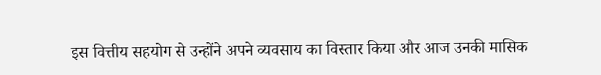इस वित्तीय सहयोग से उन्होंने अपने व्यवसाय का विस्तार किया और आज उनकी मासिक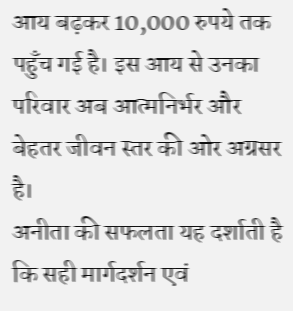आय बढ़कर 10,000 रुपये तक पहुँच गई है। इस आय से उनका परिवार अब आत्मनिर्भर और बेहतर जीवन स्तर की ओर अग्रसर है।
अनीता की सफलता यह दर्शाती है कि सही मार्गदर्शन एवं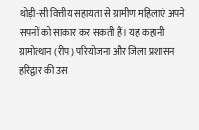थोड़ी-सी वित्तीय सहायता से ग्रामीण महिलाएं अपने सपनों को साकार कर सकती हैं। यह कहानी ग्रामोत्थान (रीप) परियोजना और जिला प्रशासन हरिद्वार की उस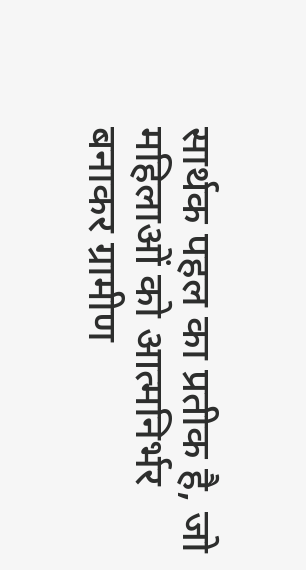सार्थक पहल का प्रतीक है, जो महिलाओं को आत्मनिर्भर बनाकर ग्रामीण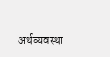अर्थव्यवस्था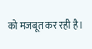को मजबूत कर रही है।